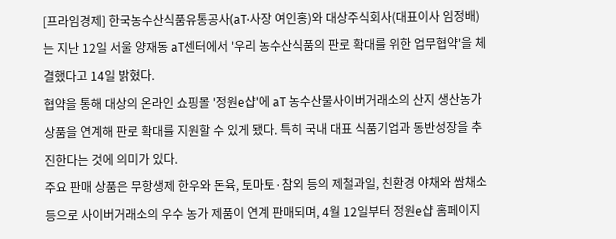[프라임경제] 한국농수산식품유통공사(aT·사장 여인홍)와 대상주식회사(대표이사 임정배)는 지난 12일 서울 양재동 aT센터에서 '우리 농수산식품의 판로 확대를 위한 업무협약'을 체결했다고 14일 밝혔다.
협약을 통해 대상의 온라인 쇼핑몰 '정원e샵'에 aT 농수산물사이버거래소의 산지 생산농가 상품을 연계해 판로 확대를 지원할 수 있게 됐다. 특히 국내 대표 식품기업과 동반성장을 추진한다는 것에 의미가 있다.
주요 판매 상품은 무항생제 한우와 돈육, 토마토·참외 등의 제철과일, 친환경 야채와 쌈채소 등으로 사이버거래소의 우수 농가 제품이 연계 판매되며, 4월 12일부터 정원e샵 홈페이지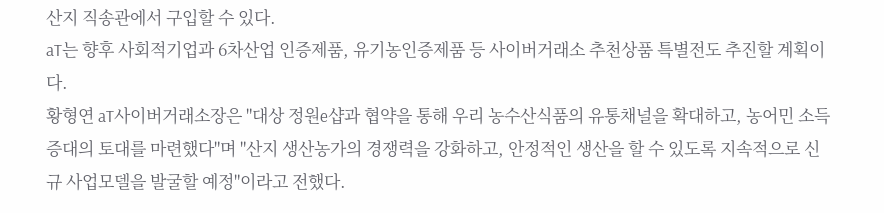산지 직송관에서 구입할 수 있다.
aT는 향후 사회적기업과 6차산업 인증제품, 유기농인증제품 등 사이버거래소 추천상품 특별전도 추진할 계획이다.
황형연 aT사이버거래소장은 "대상 정원e샵과 협약을 통해 우리 농수산식품의 유통채널을 확대하고, 농어민 소득증대의 토대를 마련했다"며 "산지 생산농가의 경쟁력을 강화하고, 안정적인 생산을 할 수 있도록 지속적으로 신규 사업모델을 발굴할 예정"이라고 전했다.